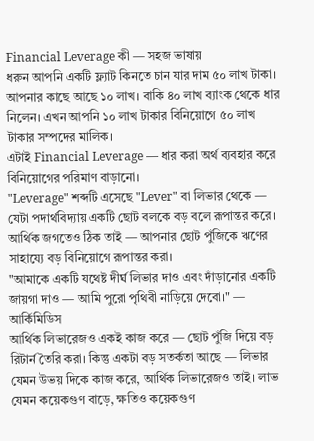Financial Leverage কী — সহজ ভাষায়
ধরুন আপনি একটি ফ্ল্যাট কিনতে চান যার দাম ৫০ লাখ টাকা। আপনার কাছে আছে ১০ লাখ। বাকি ৪০ লাখ ব্যাংক থেকে ধার নিলেন। এখন আপনি ১০ লাখ টাকার বিনিয়োগে ৫০ লাখ টাকার সম্পদের মালিক।
এটাই Financial Leverage — ধার করা অর্থ ব্যবহার করে বিনিয়োগের পরিমাণ বাড়ানো।
"Leverage" শব্দটি এসেছে "Lever" বা লিভার থেকে — যেটা পদার্থবিদ্যায় একটি ছোট বলকে বড় বলে রূপান্তর করে। আর্থিক জগতেও ঠিক তাই — আপনার ছোট পুঁজিকে ঋণের সাহায্যে বড় বিনিয়োগে রূপান্তর করা।
"আমাকে একটি যথেষ্ট দীর্ঘ লিভার দাও এবং দাঁড়ানোর একটি জায়গা দাও — আমি পুরো পৃথিবী নাড়িয়ে দেবো।" — আর্কিমিডিস
আর্থিক লিভারেজও একই কাজ করে — ছোট পুঁজি দিয়ে বড় রিটার্ন তৈরি করা। কিন্তু একটা বড় সতর্কতা আছে — লিভার যেমন উভয় দিকে কাজ করে, আর্থিক লিভারেজও তাই। লাভ যেমন কয়েকগুণ বাড়ে, ক্ষতিও কয়েকগুণ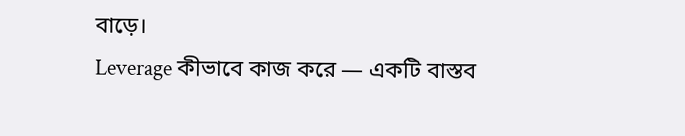বাড়ে।
Leverage কীভাবে কাজ করে — একটি বাস্তব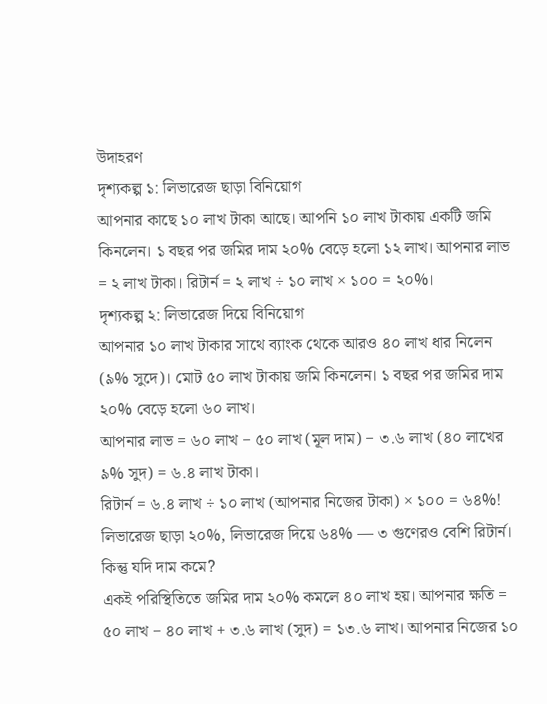উদাহরণ
দৃশ্যকল্প ১: লিভারেজ ছাড়া বিনিয়োগ
আপনার কাছে ১০ লাখ টাকা আছে। আপনি ১০ লাখ টাকায় একটি জমি কিনলেন। ১ বছর পর জমির দাম ২০% বেড়ে হলো ১২ লাখ। আপনার লাভ = ২ লাখ টাকা। রিটার্ন = ২ লাখ ÷ ১০ লাখ × ১০০ = ২০%।
দৃশ্যকল্প ২: লিভারেজ দিয়ে বিনিয়োগ
আপনার ১০ লাখ টাকার সাথে ব্যাংক থেকে আরও ৪০ লাখ ধার নিলেন (৯% সুদে)। মোট ৫০ লাখ টাকায় জমি কিনলেন। ১ বছর পর জমির দাম ২০% বেড়ে হলো ৬০ লাখ।
আপনার লাভ = ৬০ লাখ − ৫০ লাখ (মূল দাম) − ৩.৬ লাখ (৪০ লাখের ৯% সুদ) = ৬.৪ লাখ টাকা।
রিটার্ন = ৬.৪ লাখ ÷ ১০ লাখ (আপনার নিজের টাকা) × ১০০ = ৬৪%! লিভারেজ ছাড়া ২০%, লিভারেজ দিয়ে ৬৪% — ৩ গুণেরও বেশি রিটার্ন।
কিন্তু যদি দাম কমে?
একই পরিস্থিতিতে জমির দাম ২০% কমলে ৪০ লাখ হয়। আপনার ক্ষতি = ৫০ লাখ − ৪০ লাখ + ৩.৬ লাখ (সুদ) = ১৩.৬ লাখ। আপনার নিজের ১০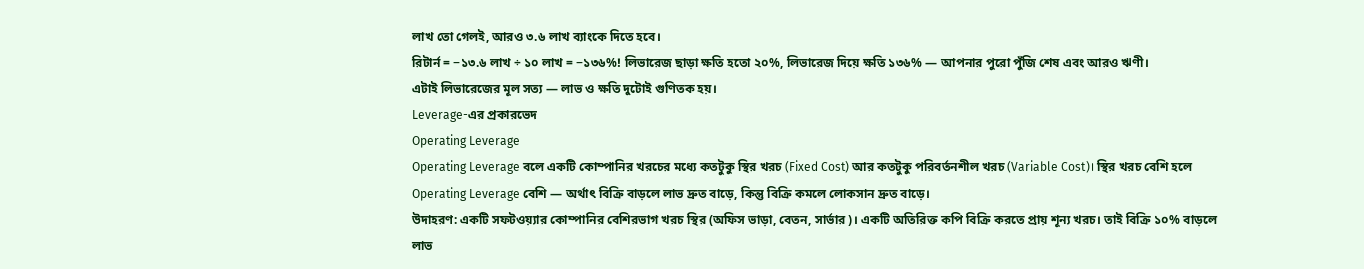লাখ তো গেলই, আরও ৩.৬ লাখ ব্যাংকে দিতে হবে।
রিটার্ন = −১৩.৬ লাখ ÷ ১০ লাখ = −১৩৬%! লিভারেজ ছাড়া ক্ষতি হতো ২০%, লিভারেজ দিয়ে ক্ষতি ১৩৬% — আপনার পুরো পুঁজি শেষ এবং আরও ঋণী।
এটাই লিভারেজের মূল সত্য — লাভ ও ক্ষতি দুটোই গুণিতক হয়।
Leverage-এর প্রকারভেদ
Operating Leverage
Operating Leverage বলে একটি কোম্পানির খরচের মধ্যে কতটুকু স্থির খরচ (Fixed Cost) আর কতটুকু পরিবর্তনশীল খরচ (Variable Cost)। স্থির খরচ বেশি হলে Operating Leverage বেশি — অর্থাৎ বিক্রি বাড়লে লাভ দ্রুত বাড়ে, কিন্তু বিক্রি কমলে লোকসান দ্রুত বাড়ে।
উদাহরণ: একটি সফটওয়্যার কোম্পানির বেশিরভাগ খরচ স্থির (অফিস ভাড়া, বেতন, সার্ভার)। একটি অতিরিক্ত কপি বিক্রি করতে প্রায় শূন্য খরচ। তাই বিক্রি ১০% বাড়লে লাভ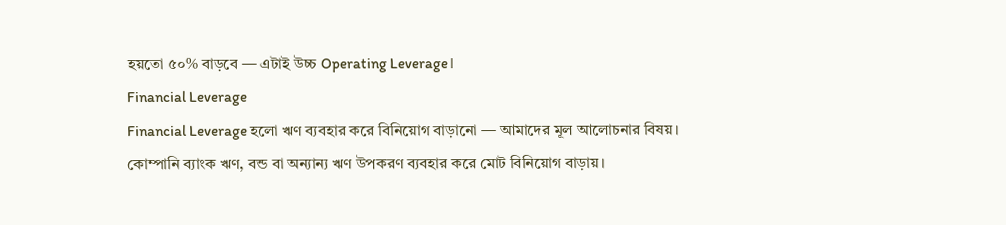হয়তো ৫০% বাড়বে — এটাই উচ্চ Operating Leverage।
Financial Leverage
Financial Leverage হলো ঋণ ব্যবহার করে বিনিয়োগ বাড়ানো — আমাদের মূল আলোচনার বিষয়। কোম্পানি ব্যাংক ঋণ, বন্ড বা অন্যান্য ঋণ উপকরণ ব্যবহার করে মোট বিনিয়োগ বাড়ায়।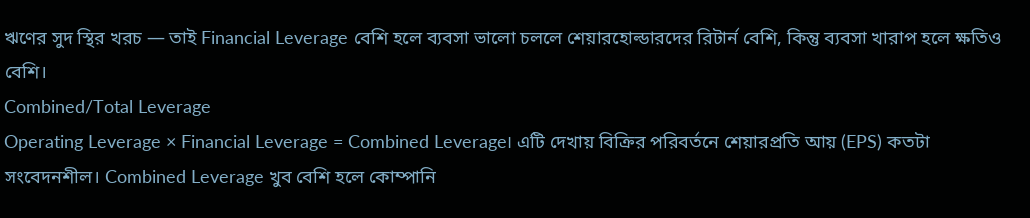ঋণের সুদ স্থির খরচ — তাই Financial Leverage বেশি হলে ব্যবসা ভালো চললে শেয়ারহোল্ডারদের রিটার্ন বেশি, কিন্তু ব্যবসা খারাপ হলে ক্ষতিও বেশি।
Combined/Total Leverage
Operating Leverage × Financial Leverage = Combined Leverage। এটি দেখায় বিক্রির পরিবর্তনে শেয়ারপ্রতি আয় (EPS) কতটা সংবেদনশীল। Combined Leverage খুব বেশি হলে কোম্পানি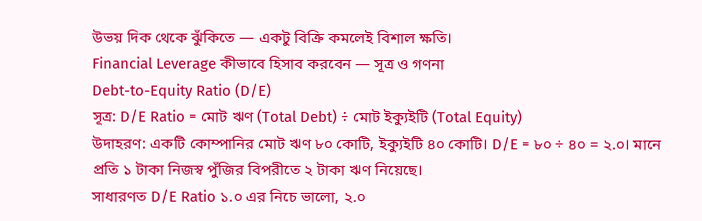উভয় দিক থেকে ঝুঁকিতে — একটু বিক্রি কমলেই বিশাল ক্ষতি।
Financial Leverage কীভাবে হিসাব করবেন — সূত্র ও গণনা
Debt-to-Equity Ratio (D/E)
সূত্র: D/E Ratio = মোট ঋণ (Total Debt) ÷ মোট ইক্যুইটি (Total Equity)
উদাহরণ: একটি কোম্পানির মোট ঋণ ৮০ কোটি, ইক্যুইটি ৪০ কোটি। D/E = ৮০ ÷ ৪০ = ২.০। মানে প্রতি ১ টাকা নিজস্ব পুঁজির বিপরীতে ২ টাকা ঋণ নিয়েছে।
সাধারণত D/E Ratio ১.০ এর নিচে ভালো, ২.০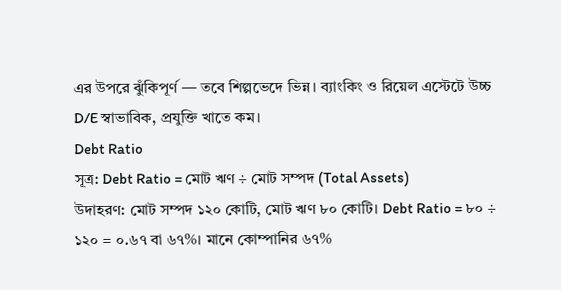এর উপরে ঝুঁকিপূর্ণ — তবে শিল্পভেদে ভিন্ন। ব্যাংকিং ও রিয়েল এস্টেটে উচ্চ D/E স্বাভাবিক, প্রযুক্তি খাতে কম।
Debt Ratio
সূত্র: Debt Ratio = মোট ঋণ ÷ মোট সম্পদ (Total Assets)
উদাহরণ: মোট সম্পদ ১২০ কোটি, মোট ঋণ ৮০ কোটি। Debt Ratio = ৮০ ÷ ১২০ = ০.৬৭ বা ৬৭%। মানে কোম্পানির ৬৭%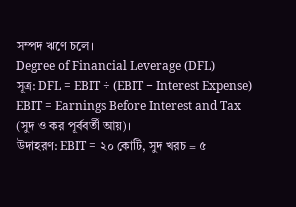সম্পদ ঋণে চলে।
Degree of Financial Leverage (DFL)
সূত্র: DFL = EBIT ÷ (EBIT − Interest Expense)
EBIT = Earnings Before Interest and Tax (সুদ ও কর পূর্ববর্তী আয়)।
উদাহরণ: EBIT = ২০ কোটি, সুদ খরচ = ৫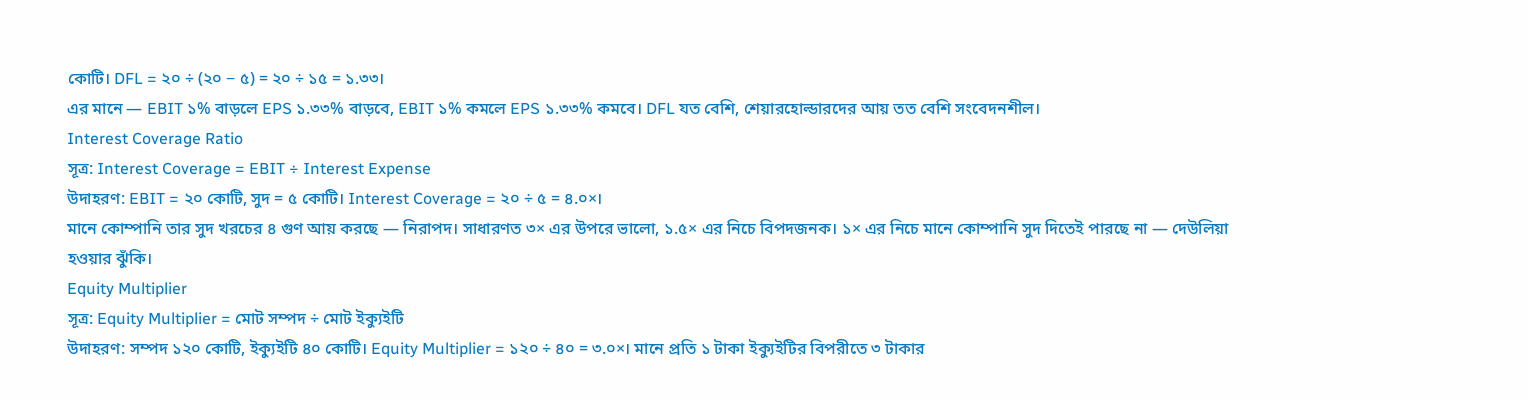কোটি। DFL = ২০ ÷ (২০ − ৫) = ২০ ÷ ১৫ = ১.৩৩।
এর মানে — EBIT ১% বাড়লে EPS ১.৩৩% বাড়বে, EBIT ১% কমলে EPS ১.৩৩% কমবে। DFL যত বেশি, শেয়ারহোল্ডারদের আয় তত বেশি সংবেদনশীল।
Interest Coverage Ratio
সূত্র: Interest Coverage = EBIT ÷ Interest Expense
উদাহরণ: EBIT = ২০ কোটি, সুদ = ৫ কোটি। Interest Coverage = ২০ ÷ ৫ = ৪.০×।
মানে কোম্পানি তার সুদ খরচের ৪ গুণ আয় করছে — নিরাপদ। সাধারণত ৩× এর উপরে ভালো, ১.৫× এর নিচে বিপদজনক। ১× এর নিচে মানে কোম্পানি সুদ দিতেই পারছে না — দেউলিয়া হওয়ার ঝুঁকি।
Equity Multiplier
সূত্র: Equity Multiplier = মোট সম্পদ ÷ মোট ইক্যুইটি
উদাহরণ: সম্পদ ১২০ কোটি, ইক্যুইটি ৪০ কোটি। Equity Multiplier = ১২০ ÷ ৪০ = ৩.০×। মানে প্রতি ১ টাকা ইক্যুইটির বিপরীতে ৩ টাকার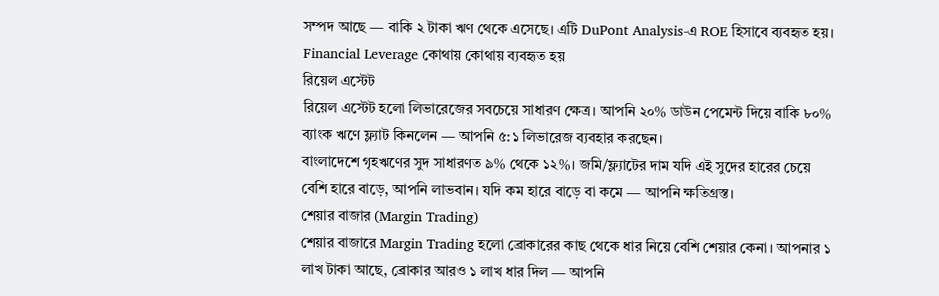সম্পদ আছে — বাকি ২ টাকা ঋণ থেকে এসেছে। এটি DuPont Analysis-এ ROE হিসাবে ব্যবহৃত হয়।
Financial Leverage কোথায় কোথায় ব্যবহৃত হয়
রিয়েল এস্টেট
রিয়েল এস্টেট হলো লিভারেজের সবচেয়ে সাধারণ ক্ষেত্র। আপনি ২০% ডাউন পেমেন্ট দিয়ে বাকি ৮০% ব্যাংক ঋণে ফ্ল্যাট কিনলেন — আপনি ৫:১ লিভারেজ ব্যবহার করছেন।
বাংলাদেশে গৃহঋণের সুদ সাধারণত ৯% থেকে ১২%। জমি/ফ্ল্যাটের দাম যদি এই সুদের হারের চেয়ে বেশি হারে বাড়ে, আপনি লাভবান। যদি কম হারে বাড়ে বা কমে — আপনি ক্ষতিগ্রস্ত।
শেয়ার বাজার (Margin Trading)
শেয়ার বাজারে Margin Trading হলো ব্রোকারের কাছ থেকে ধার নিয়ে বেশি শেয়ার কেনা। আপনার ১ লাখ টাকা আছে, ব্রোকার আরও ১ লাখ ধার দিল — আপনি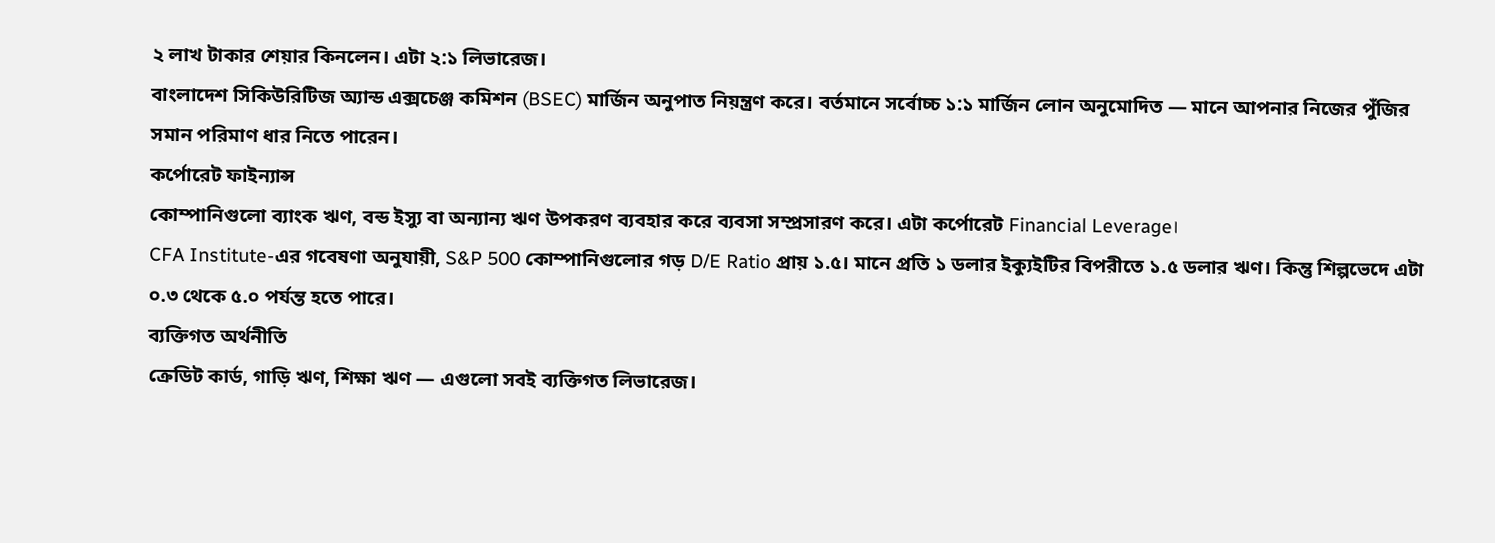২ লাখ টাকার শেয়ার কিনলেন। এটা ২:১ লিভারেজ।
বাংলাদেশ সিকিউরিটিজ অ্যান্ড এক্সচেঞ্জ কমিশন (BSEC) মার্জিন অনুপাত নিয়ন্ত্রণ করে। বর্তমানে সর্বোচ্চ ১:১ মার্জিন লোন অনুমোদিত — মানে আপনার নিজের পুঁজির সমান পরিমাণ ধার নিতে পারেন।
কর্পোরেট ফাইন্যান্স
কোম্পানিগুলো ব্যাংক ঋণ, বন্ড ইস্যু বা অন্যান্য ঋণ উপকরণ ব্যবহার করে ব্যবসা সম্প্রসারণ করে। এটা কর্পোরেট Financial Leverage।
CFA Institute-এর গবেষণা অনুযায়ী, S&P 500 কোম্পানিগুলোর গড় D/E Ratio প্রায় ১.৫। মানে প্রতি ১ ডলার ইক্যুইটির বিপরীতে ১.৫ ডলার ঋণ। কিন্তু শিল্পভেদে এটা ০.৩ থেকে ৫.০ পর্যন্ত হতে পারে।
ব্যক্তিগত অর্থনীতি
ক্রেডিট কার্ড, গাড়ি ঋণ, শিক্ষা ঋণ — এগুলো সবই ব্যক্তিগত লিভারেজ।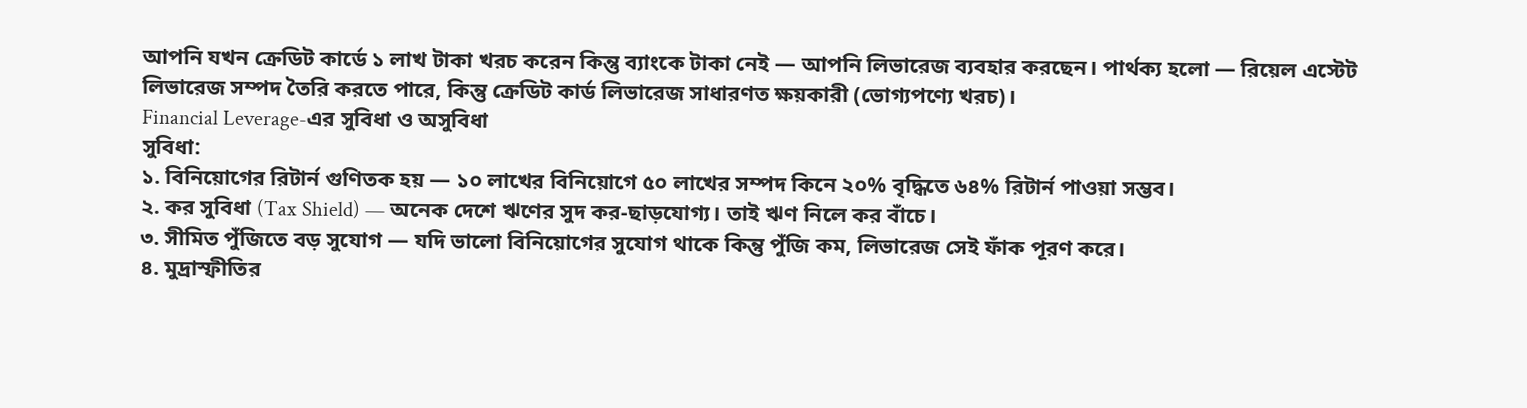আপনি যখন ক্রেডিট কার্ডে ১ লাখ টাকা খরচ করেন কিন্তু ব্যাংকে টাকা নেই — আপনি লিভারেজ ব্যবহার করছেন। পার্থক্য হলো — রিয়েল এস্টেট লিভারেজ সম্পদ তৈরি করতে পারে, কিন্তু ক্রেডিট কার্ড লিভারেজ সাধারণত ক্ষয়কারী (ভোগ্যপণ্যে খরচ)।
Financial Leverage-এর সুবিধা ও অসুবিধা
সুবিধা:
১. বিনিয়োগের রিটার্ন গুণিতক হয় — ১০ লাখের বিনিয়োগে ৫০ লাখের সম্পদ কিনে ২০% বৃদ্ধিতে ৬৪% রিটার্ন পাওয়া সম্ভব।
২. কর সুবিধা (Tax Shield) — অনেক দেশে ঋণের সুদ কর-ছাড়যোগ্য। তাই ঋণ নিলে কর বাঁচে।
৩. সীমিত পুঁজিতে বড় সুযোগ — যদি ভালো বিনিয়োগের সুযোগ থাকে কিন্তু পুঁজি কম, লিভারেজ সেই ফাঁক পূরণ করে।
৪. মুদ্রাস্ফীতির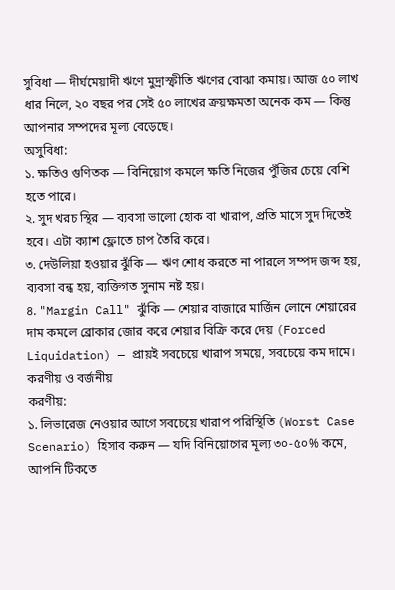সুবিধা — দীর্ঘমেয়াদী ঋণে মুদ্রাস্ফীতি ঋণের বোঝা কমায়। আজ ৫০ লাখ ধার নিলে, ২০ বছর পর সেই ৫০ লাখের ক্রয়ক্ষমতা অনেক কম — কিন্তু আপনার সম্পদের মূল্য বেড়েছে।
অসুবিধা:
১. ক্ষতিও গুণিতক — বিনিয়োগ কমলে ক্ষতি নিজের পুঁজির চেয়ে বেশি হতে পারে।
২. সুদ খরচ স্থির — ব্যবসা ভালো হোক বা খারাপ, প্রতি মাসে সুদ দিতেই হবে। এটা ক্যাশ ফ্লোতে চাপ তৈরি করে।
৩. দেউলিয়া হওয়ার ঝুঁকি — ঋণ শোধ করতে না পারলে সম্পদ জব্দ হয়, ব্যবসা বন্ধ হয়, ব্যক্তিগত সুনাম নষ্ট হয়।
৪. "Margin Call" ঝুঁকি — শেয়ার বাজারে মার্জিন লোনে শেয়ারের দাম কমলে ব্রোকার জোর করে শেয়ার বিক্রি করে দেয় (Forced Liquidation) — প্রায়ই সবচেয়ে খারাপ সময়ে, সবচেয়ে কম দামে।
করণীয় ও বর্জনীয়
করণীয়:
১. লিভারেজ নেওয়ার আগে সবচেয়ে খারাপ পরিস্থিতি (Worst Case Scenario) হিসাব করুন — যদি বিনিয়োগের মূল্য ৩০-৫০% কমে, আপনি টিকতে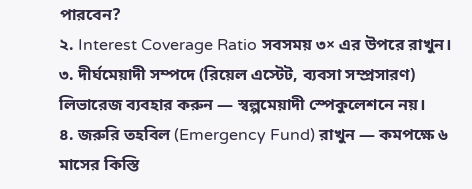পারবেন?
২. Interest Coverage Ratio সবসময় ৩× এর উপরে রাখুন।
৩. দীর্ঘমেয়াদী সম্পদে (রিয়েল এস্টেট, ব্যবসা সম্প্রসারণ) লিভারেজ ব্যবহার করুন — স্বল্পমেয়াদী স্পেকুলেশনে নয়।
৪. জরুরি তহবিল (Emergency Fund) রাখুন — কমপক্ষে ৬ মাসের কিস্তি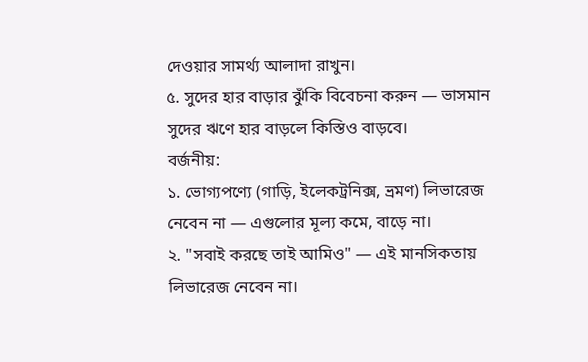দেওয়ার সামর্থ্য আলাদা রাখুন।
৫. সুদের হার বাড়ার ঝুঁকি বিবেচনা করুন — ভাসমান সুদের ঋণে হার বাড়লে কিস্তিও বাড়বে।
বর্জনীয়:
১. ভোগ্যপণ্যে (গাড়ি, ইলেকট্রনিক্স, ভ্রমণ) লিভারেজ নেবেন না — এগুলোর মূল্য কমে, বাড়ে না।
২. "সবাই করছে তাই আমিও" — এই মানসিকতায় লিভারেজ নেবেন না।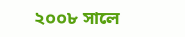২০০৮ সালে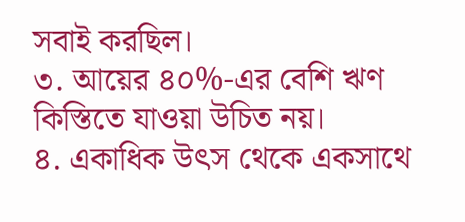সবাই করছিল।
৩. আয়ের ৪০%-এর বেশি ঋণ কিস্তিতে যাওয়া উচিত নয়।
৪. একাধিক উৎস থেকে একসাথে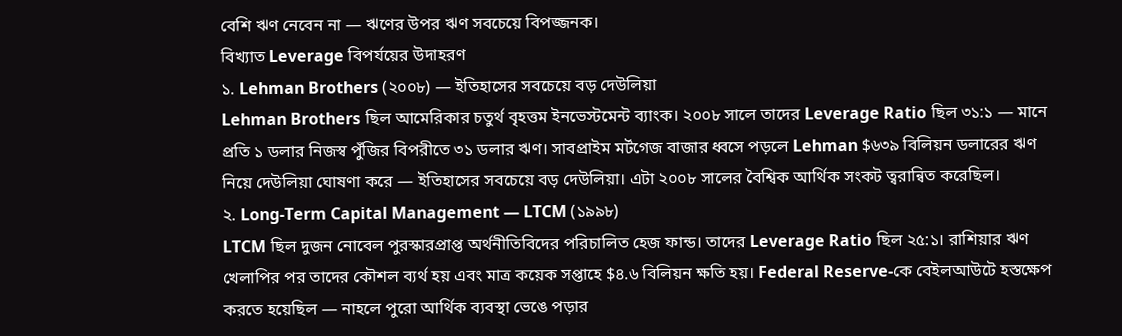বেশি ঋণ নেবেন না — ঋণের উপর ঋণ সবচেয়ে বিপজ্জনক।
বিখ্যাত Leverage বিপর্যয়ের উদাহরণ
১. Lehman Brothers (২০০৮) — ইতিহাসের সবচেয়ে বড় দেউলিয়া
Lehman Brothers ছিল আমেরিকার চতুর্থ বৃহত্তম ইনভেস্টমেন্ট ব্যাংক। ২০০৮ সালে তাদের Leverage Ratio ছিল ৩১:১ — মানে প্রতি ১ ডলার নিজস্ব পুঁজির বিপরীতে ৩১ ডলার ঋণ। সাবপ্রাইম মর্টগেজ বাজার ধ্বসে পড়লে Lehman $৬৩৯ বিলিয়ন ডলারের ঋণ নিয়ে দেউলিয়া ঘোষণা করে — ইতিহাসের সবচেয়ে বড় দেউলিয়া। এটা ২০০৮ সালের বৈশ্বিক আর্থিক সংকট ত্বরান্বিত করেছিল।
২. Long-Term Capital Management — LTCM (১৯৯৮)
LTCM ছিল দুজন নোবেল পুরস্কারপ্রাপ্ত অর্থনীতিবিদের পরিচালিত হেজ ফান্ড। তাদের Leverage Ratio ছিল ২৫:১। রাশিয়ার ঋণ খেলাপির পর তাদের কৌশল ব্যর্থ হয় এবং মাত্র কয়েক সপ্তাহে $৪.৬ বিলিয়ন ক্ষতি হয়। Federal Reserve-কে বেইলআউটে হস্তক্ষেপ করতে হয়েছিল — নাহলে পুরো আর্থিক ব্যবস্থা ভেঙে পড়ার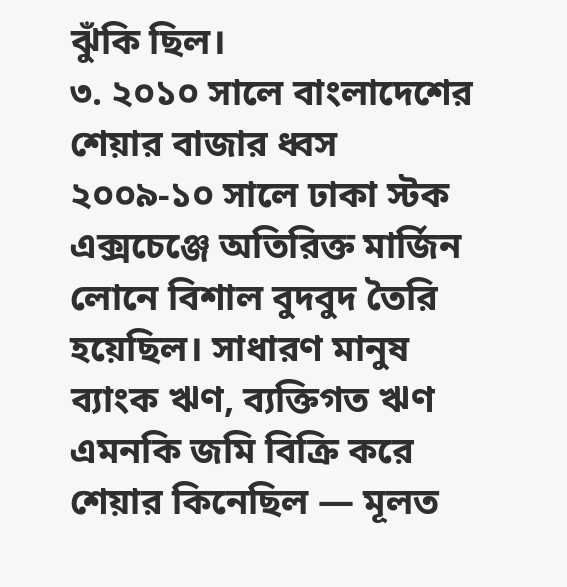ঝুঁকি ছিল।
৩. ২০১০ সালে বাংলাদেশের শেয়ার বাজার ধ্বস
২০০৯-১০ সালে ঢাকা স্টক এক্সচেঞ্জে অতিরিক্ত মার্জিন লোনে বিশাল বুদবুদ তৈরি হয়েছিল। সাধারণ মানুষ ব্যাংক ঋণ, ব্যক্তিগত ঋণ এমনকি জমি বিক্রি করে শেয়ার কিনেছিল — মূলত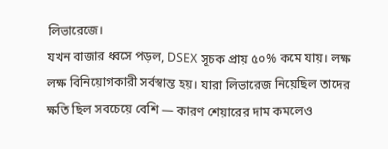লিভারেজে।
যখন বাজার ধ্বসে পড়ল, DSEX সূচক প্রায় ৫০% কমে যায়। লক্ষ লক্ষ বিনিয়োগকারী সর্বস্বান্ত হয়। যারা লিভারেজ নিয়েছিল তাদের ক্ষতি ছিল সবচেয়ে বেশি — কারণ শেয়ারের দাম কমলেও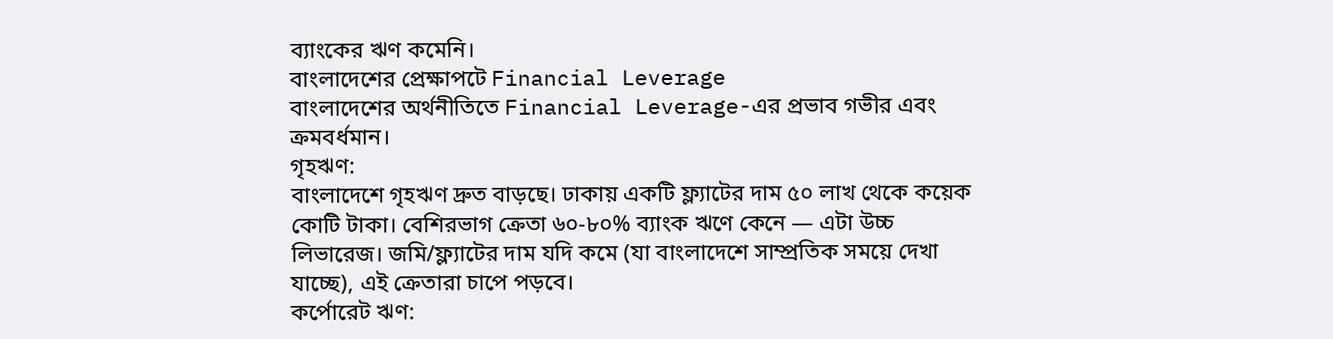ব্যাংকের ঋণ কমেনি।
বাংলাদেশের প্রেক্ষাপটে Financial Leverage
বাংলাদেশের অর্থনীতিতে Financial Leverage-এর প্রভাব গভীর এবং ক্রমবর্ধমান।
গৃহঋণ:
বাংলাদেশে গৃহঋণ দ্রুত বাড়ছে। ঢাকায় একটি ফ্ল্যাটের দাম ৫০ লাখ থেকে কয়েক কোটি টাকা। বেশিরভাগ ক্রেতা ৬০-৮০% ব্যাংক ঋণে কেনে — এটা উচ্চ লিভারেজ। জমি/ফ্ল্যাটের দাম যদি কমে (যা বাংলাদেশে সাম্প্রতিক সময়ে দেখা যাচ্ছে), এই ক্রেতারা চাপে পড়বে।
কর্পোরেট ঋণ: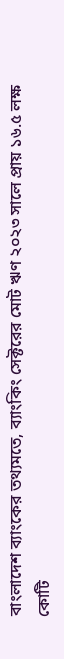বাংলাদেশ ব্যাংকের তথ্যমতে, ব্যাংকিং সেক্টরের মোট ঋণ ২০২৩ সালে প্রায় ১৬.৫ লক্ষ কোটি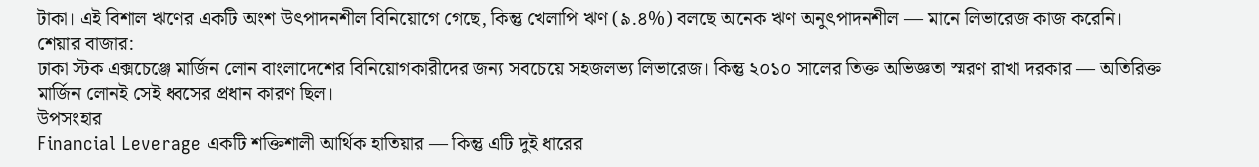টাকা। এই বিশাল ঋণের একটি অংশ উৎপাদনশীল বিনিয়োগে গেছে, কিন্তু খেলাপি ঋণ (৯.৪%) বলছে অনেক ঋণ অনুৎপাদনশীল — মানে লিভারেজ কাজ করেনি।
শেয়ার বাজার:
ঢাকা স্টক এক্সচেঞ্জে মার্জিন লোন বাংলাদেশের বিনিয়োগকারীদের জন্য সবচেয়ে সহজলভ্য লিভারেজ। কিন্তু ২০১০ সালের তিক্ত অভিজ্ঞতা স্মরণ রাখা দরকার — অতিরিক্ত মার্জিন লোনই সেই ধ্বসের প্রধান কারণ ছিল।
উপসংহার
Financial Leverage একটি শক্তিশালী আর্থিক হাতিয়ার — কিন্তু এটি দুই ধারের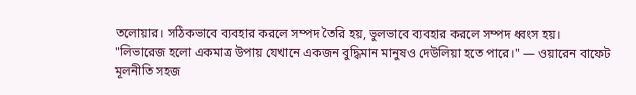তলোয়ার। সঠিকভাবে ব্যবহার করলে সম্পদ তৈরি হয়, ভুলভাবে ব্যবহার করলে সম্পদ ধ্বংস হয়।
"লিভারেজ হলো একমাত্র উপায় যেখানে একজন বুদ্ধিমান মানুষও দেউলিয়া হতে পারে।" — ওয়ারেন বাফেট
মূলনীতি সহজ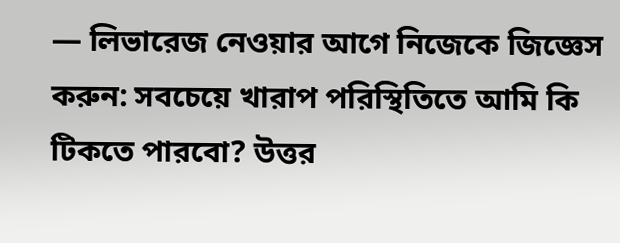— লিভারেজ নেওয়ার আগে নিজেকে জিজ্ঞেস করুন: সবচেয়ে খারাপ পরিস্থিতিতে আমি কি টিকতে পারবো? উত্তর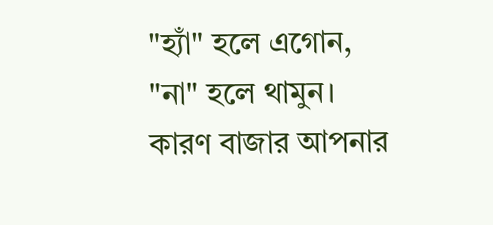"হ্যাঁ" হলে এগোন, "না" হলে থামুন। কারণ বাজার আপনার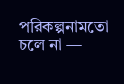পরিকল্পনামতো চলে না —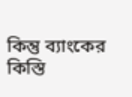কিন্তু ব্যাংকের কিস্তি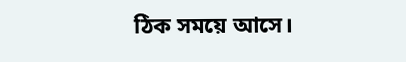ঠিক সময়ে আসে।